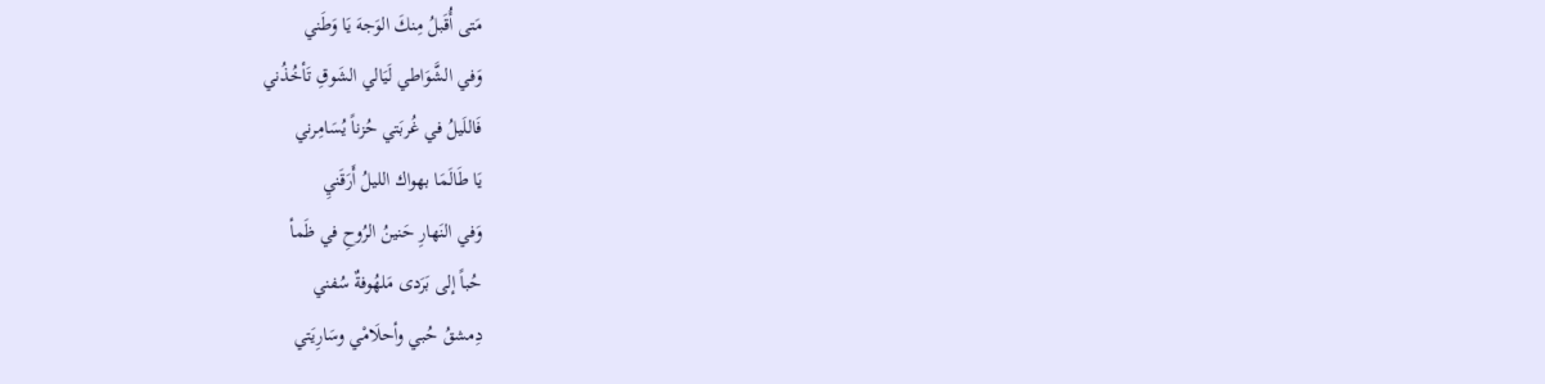مَتى أُقَبلُ مِنكَ الوَجهَ يَا وَطَني
وَفي الشَّوَاطي لَيَالي الشَوقِ تَأخُذُني
فَاللَيلُ في غُربَتي حُزناً يُسَامِرني
يَا طَالَمَا بهواك الليلُ أَرَقَنيِ
وَفي النَهارِ حَنينُ الرُوحِ في ظَمأ
حُباً إلى بَرَدى مَلهُوفةٌ سُفني
دِمشقُ حُبي وأحلَامْي وسَارِيَتي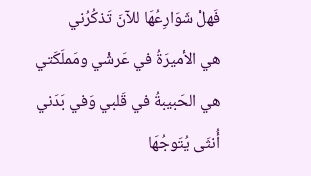فَهلْ شَوَارِعُهَا للآنَ تَذكُرُني
هي الأميرَةُ في عَرشْي ومَملَكَتي
هي الحَبيبةُ في قَلبي وَفي بَدَني
أُنثَى يُتَوجُهَا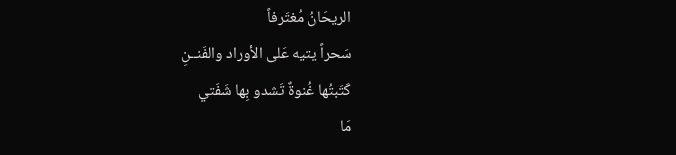الريحَانُ مُغتَرفاً
سَحراً يتيه عَلى الأوراد والفَنــنِ
كَتَبتُها غُنوةٌ تَشدو بِها شَفَتي
مَا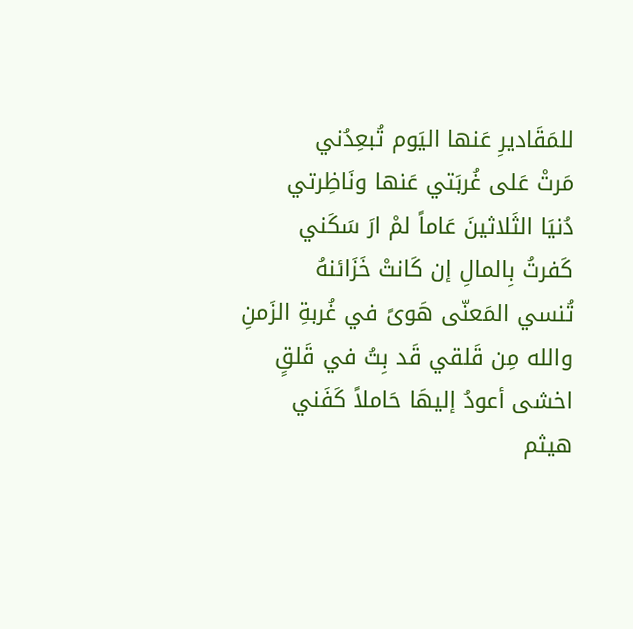للمَقَاديرِ عَنها اليَوم تُبعِدُني
مَرتْ عَلى غُربَتي عَنها ونَاظِرتي
دُنيَا الثَلاثينَ عَاماً لمْ ارَ سَكَني
كَفرتُ بِالمالِ إن كَانتْ خَزَائنهُ
تُنسي المَعنّى هَوىً في غُربةِ الزَمنِ
والله مِن قَلقي قَد بِتُ في قَلقٍ
اخشى أعودُ إليهَا حَاملاً كَفَني
هيثم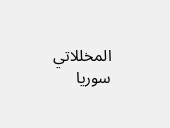المخللاتي
سوريا